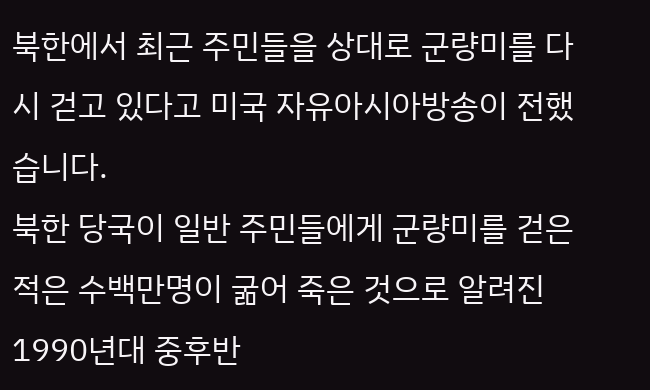북한에서 최근 주민들을 상대로 군량미를 다시 걷고 있다고 미국 자유아시아방송이 전했습니다.
북한 당국이 일반 주민들에게 군량미를 걷은 적은 수백만명이 굶어 죽은 것으로 알려진 1990년대 중후반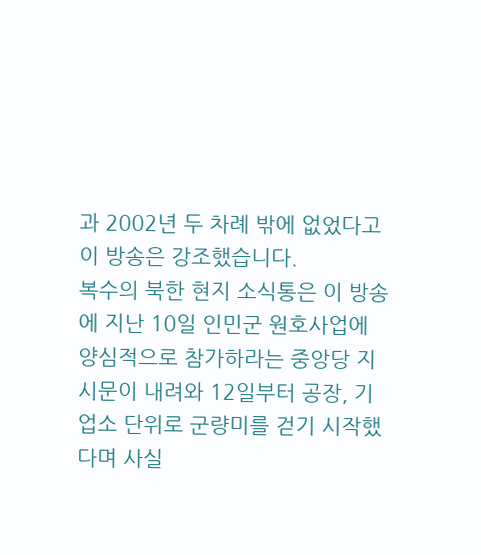과 2002년 두 차례 밖에 없었다고 이 방송은 강조했습니다.
복수의 북한 현지 소식통은 이 방송에 지난 10일 인민군 원호사업에 양심적으로 참가하라는 중앙당 지시문이 내려와 12일부터 공장, 기업소 단위로 군량미를 걷기 시작했다며 사실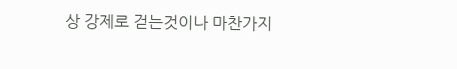상 강제로 걷는것이나 마찬가지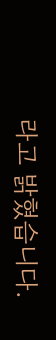라고 밝혔습니다.